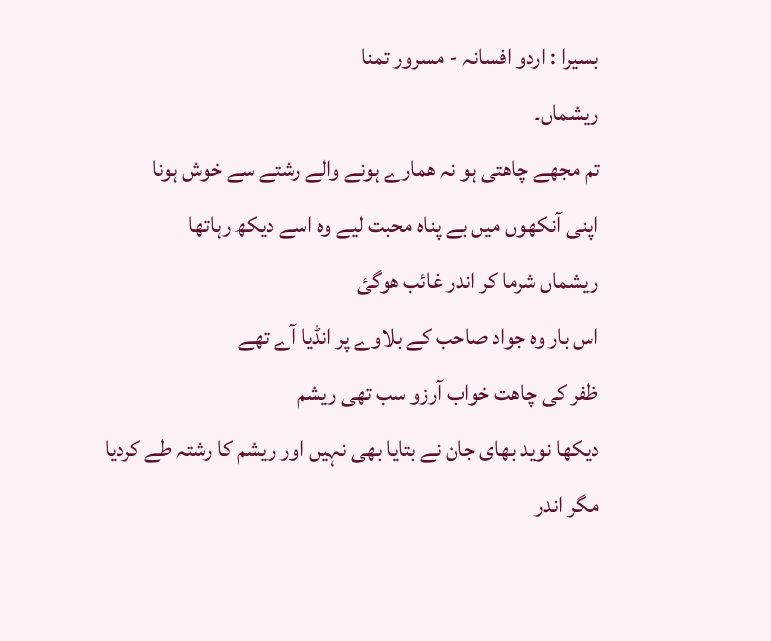بسیرا : اردو افسانہ - مسرور تمنا
ریشماں۔
تم مجھے چاھتی ہو نہ ھمارے ہونے والے رشتے سے خوش ہونا
اپنی آنکھوں میں بے پناہ محبت لیے وہ اسے دیکھ رہاتھا
ریشماں شرما کر اندر غائب ھوگئ
اس بار وہ جواد صاحب کے بلاوے پر انڈیا آے تھے
ظفر کی چاھت خواب آرزو سب تھی ریشم
دیکھا نوید بھای جان نے بتایا بھی نہیں اور ریشم کا رشتہ طے کردیا
مگر اندر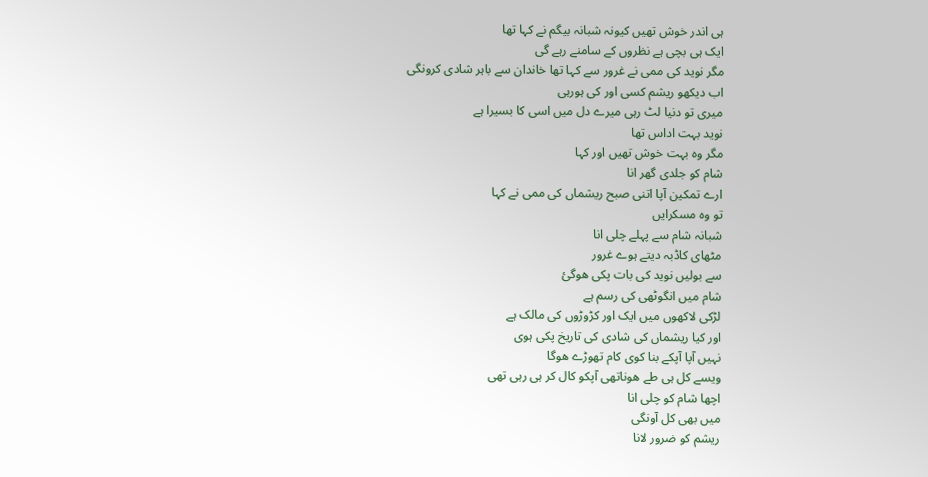ہی اندر خوش تھیں کیونہ شبانہ بیگم نے کہا تھا
ایک ہی بچی ہے نظروں کے سامنے رہے گی
مگر نوید کی ممی نے غرور سے کہا تھا خاندان سے باہر شادی کرونگی
اب دیکھو ریشم کسی اور کی ہورہی
میری تو دنیا لٹ رہی میرے دل میں اسی کا بسیرا ہے
نوید بہت اداس تھا
مگر وہ بہت خوش تھیں اور کہا
شام کو جلدی گھر انا
ارے تمکین آپا اتنی صبح ریشماں کی ممی نے کہا
تو وہ مسکرایں
شبانہ شام سے پہلے چلی انا
مٹھای کاڈبہ دیتے ہوے غرور
سے بولیں نوید کی بات پکی ھوگئ
شام میں انگوٹھی کی رسم ہے
لڑکی لاکھوں میں ایک اور کڑوڑوں کی مالک ہے
اور کیا ریشماں کی شادی کی تاریخ پکی ہوی
نہیں آپا آپکے بنا کوی کام تھوڑے ھوگا
ویسے کل ہی طے ھوناتھی آپکو کال کر ہی رہی تھی
اچھا شام کو چلی انا
میں بھی کل آونگی
ریشم کو ضرور لانا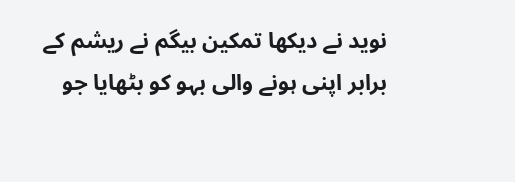نوید نے دیکھا تمکین بیگم نے ریشم کے برابر اپنی ہونے والی بہو کو بٹھایا جو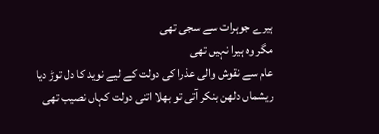ہیرے جوہرات سے سجی تھی
مگر وہ ہیرا نہیں تھی
عام سے نقوش والی عذرا کی دولت کے لیے نوید کا دل توڑ دیا
ریشماں دلھن بنکر آتی تو بھلا اتنی دولت کہاں نصیب تھی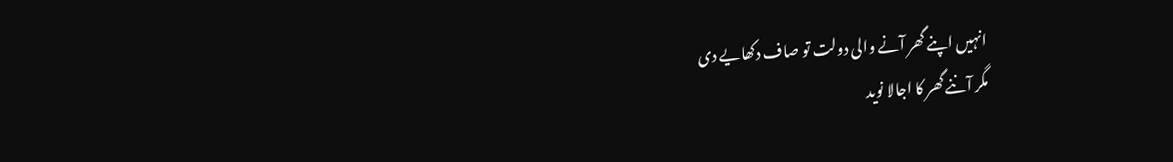انہیں اپنے گھر آنے والی دولت تو صاف دکھایے دی
مگر آننے گھر کا اجالا نوید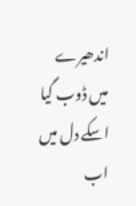اندھیرے میں ڈوب گیا اسکے دل میں اب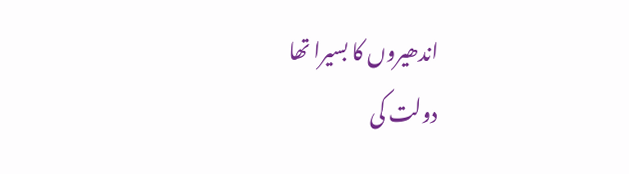اندھیروں کا بسیرا تھا
دولت کی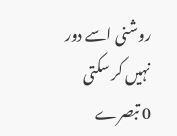روشنی اسے دور نہیں کر سکتی
0 تبصرے